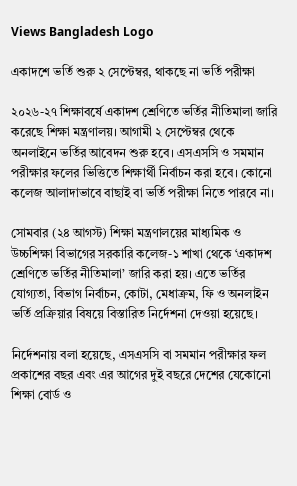Views Bangladesh Logo

একাদশে ভর্তি শুরু ২ সেপ্টেম্বর, থাকছে না ভর্তি পরীক্ষা

২০২৬-২৭ শিক্ষাবর্ষে একাদশ শ্রেণিতে ভর্তির নীতিমালা জারি করেছে শিক্ষা মন্ত্রণালয়। আগামী ২ সেপ্টেম্বর থেকে অনলাইনে ভর্তির আবেদন শুরু হবে। এসএসসি ও সমমান পরীক্ষার ফলের ভিত্তিতে শিক্ষার্থী নির্বাচন করা হবে। কোনো কলেজ আলাদাভাবে বাছাই বা ভর্তি পরীক্ষা নিতে পারবে না।

সোমবার (২৪ আগস্ট) শিক্ষা মন্ত্রণালয়ের মাধ্যমিক ও উচ্চশিক্ষা বিভাগের সরকারি কলেজ-১ শাখা থেকে ‘একাদশ শ্রেণিতে ভর্তির নীতিমালা’ জারি করা হয়। এতে ভর্তির যোগ্যতা, বিভাগ নির্বাচন, কোটা, মেধাক্রম, ফি ও অনলাইন ভর্তি প্রক্রিয়ার বিষয়ে বিস্তারিত নির্দেশনা দেওয়া হয়েছে।

নির্দেশনায় বলা হয়েছে, এসএসসি বা সমমান পরীক্ষার ফল প্রকাশের বছর এবং এর আগের দুই বছরে দেশের যেকোনো শিক্ষা বোর্ড ও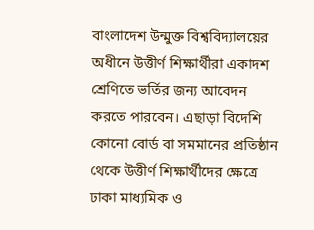বাংলাদেশ উন্মুক্ত বিশ্ববিদ্যালয়ের অধীনে উত্তীর্ণ শিক্ষার্থীরা একাদশ শ্রেণিতে ভর্তির জন্য আবেদন করতে পারবেন। এছাড়া বিদেশি কোনো বোর্ড বা সমমানের প্রতিষ্ঠান থেকে উত্তীর্ণ শিক্ষার্থীদের ক্ষেত্রে ঢাকা মাধ্যমিক ও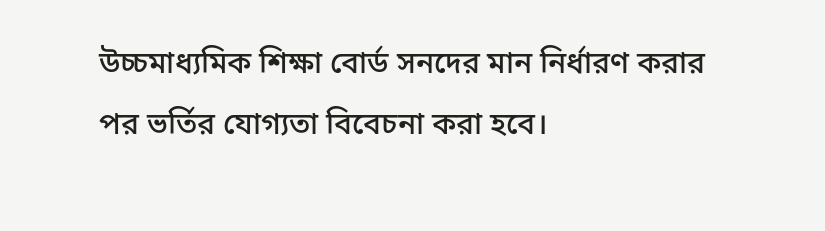উচ্চমাধ্যমিক শিক্ষা বোর্ড সনদের মান নির্ধারণ করার পর ভর্তির যোগ্যতা বিবেচনা করা হবে।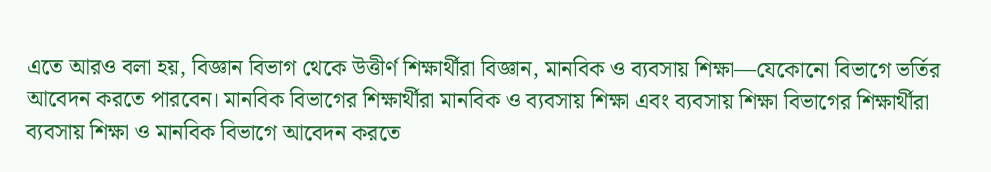এতে আরও বলা হয়, বিজ্ঞান বিভাগ থেকে উত্তীর্ণ শিক্ষার্থীরা বিজ্ঞান, মানবিক ও ব্যবসায় শিক্ষা—যেকোনো বিভাগে ভর্তির আবেদন করতে পারবেন। মানবিক বিভাগের শিক্ষার্থীরা মানবিক ও ব্যবসায় শিক্ষা এবং ব্যবসায় শিক্ষা বিভাগের শিক্ষার্থীরা ব্যবসায় শিক্ষা ও মানবিক বিভাগে আবেদন করতে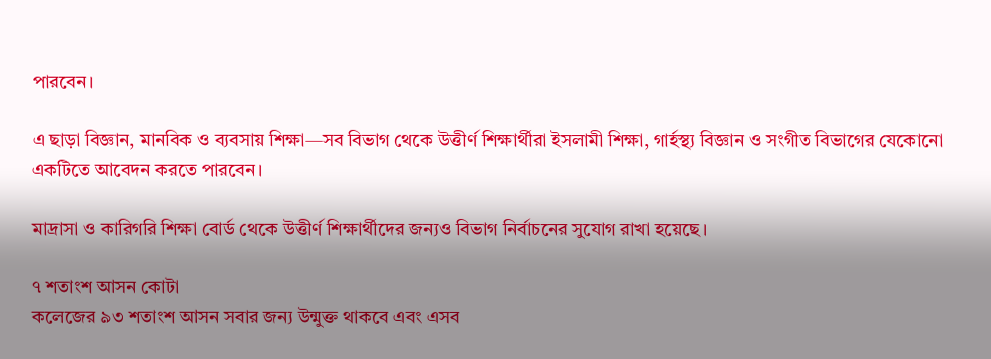পারবেন।

এ ছাড়া বিজ্ঞান, মানবিক ও ব্যবসায় শিক্ষা—সব বিভাগ থেকে উত্তীর্ণ শিক্ষার্থীরা ইসলামী শিক্ষা, গার্হস্থ্য বিজ্ঞান ও সংগীত বিভাগের যেকোনো একটিতে আবেদন করতে পারবেন।

মাদ্রাসা ও কারিগরি শিক্ষা বোর্ড থেকে উত্তীর্ণ শিক্ষার্থীদের জন্যও বিভাগ নির্বাচনের সুযোগ রাখা হয়েছে।

৭ শতাংশ আসন কোটা
কলেজের ৯৩ শতাংশ আসন সবার জন্য উন্মুক্ত থাকবে এবং এসব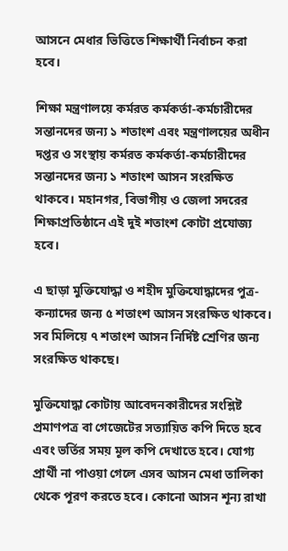আসনে মেধার ভিত্তিতে শিক্ষার্থী নির্বাচন করা হবে।

শিক্ষা মন্ত্রণালয়ে কর্মরত কর্মকর্তা-কর্মচারীদের সন্তানদের জন্য ১ শতাংশ এবং মন্ত্রণালয়ের অধীন দপ্তর ও সংস্থায় কর্মরত কর্মকর্তা-কর্মচারীদের সন্তানদের জন্য ১ শতাংশ আসন সংরক্ষিত থাকবে। মহানগর, বিভাগীয় ও জেলা সদরের শিক্ষাপ্রতিষ্ঠানে এই দুই শতাংশ কোটা প্রযোজ্য হবে।

এ ছাড়া মুক্তিযোদ্ধা ও শহীদ মুক্তিযোদ্ধাদের পুত্র-কন্যাদের জন্য ৫ শতাংশ আসন সংরক্ষিত থাকবে। সব মিলিয়ে ৭ শতাংশ আসন নির্দিষ্ট শ্রেণির জন্য সংরক্ষিত থাকছে।

মুক্তিযোদ্ধা কোটায় আবেদনকারীদের সংশ্লিষ্ট প্রমাণপত্র বা গেজেটের সত্যায়িত কপি দিতে হবে এবং ভর্তির সময় মূল কপি দেখাতে হবে। যোগ্য প্রার্থী না পাওয়া গেলে এসব আসন মেধা তালিকা থেকে পূরণ করতে হবে। কোনো আসন শূন্য রাখা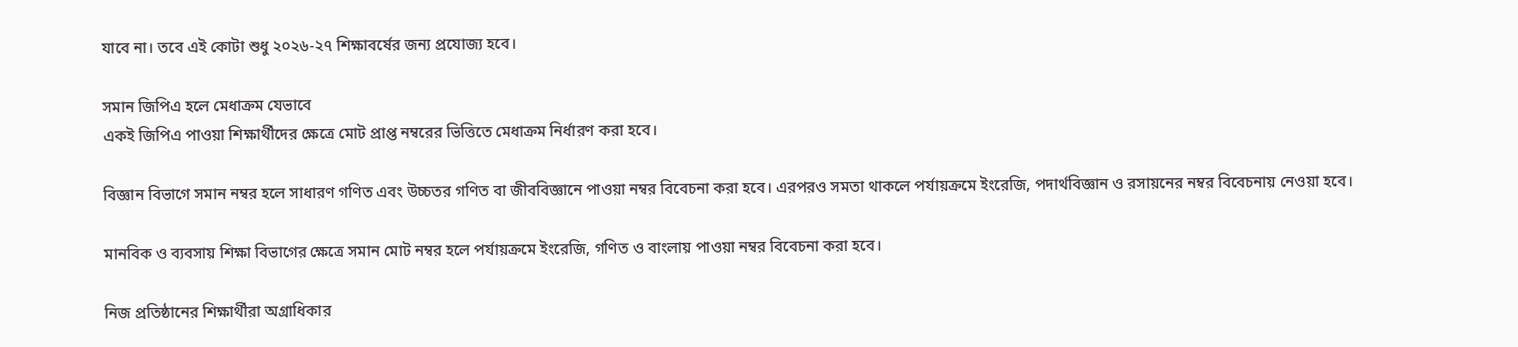যাবে না। তবে এই কোটা শুধু ২০২৬-২৭ শিক্ষাবর্ষের জন্য প্রযোজ্য হবে।

সমান জিপিএ হলে মেধাক্রম যেভাবে
একই জিপিএ পাওয়া শিক্ষার্থীদের ক্ষেত্রে মোট প্রাপ্ত নম্বরের ভিত্তিতে মেধাক্রম নির্ধারণ করা হবে।

বিজ্ঞান বিভাগে সমান নম্বর হলে সাধারণ গণিত এবং উচ্চতর গণিত বা জীববিজ্ঞানে পাওয়া নম্বর বিবেচনা করা হবে। এরপরও সমতা থাকলে পর্যায়ক্রমে ইংরেজি, পদার্থবিজ্ঞান ও রসায়নের নম্বর বিবেচনায় নেওয়া হবে।

মানবিক ও ব্যবসায় শিক্ষা বিভাগের ক্ষেত্রে সমান মোট নম্বর হলে পর্যায়ক্রমে ইংরেজি, গণিত ও বাংলায় পাওয়া নম্বর বিবেচনা করা হবে।

নিজ প্রতিষ্ঠানের শিক্ষার্থীরা অগ্রাধিকার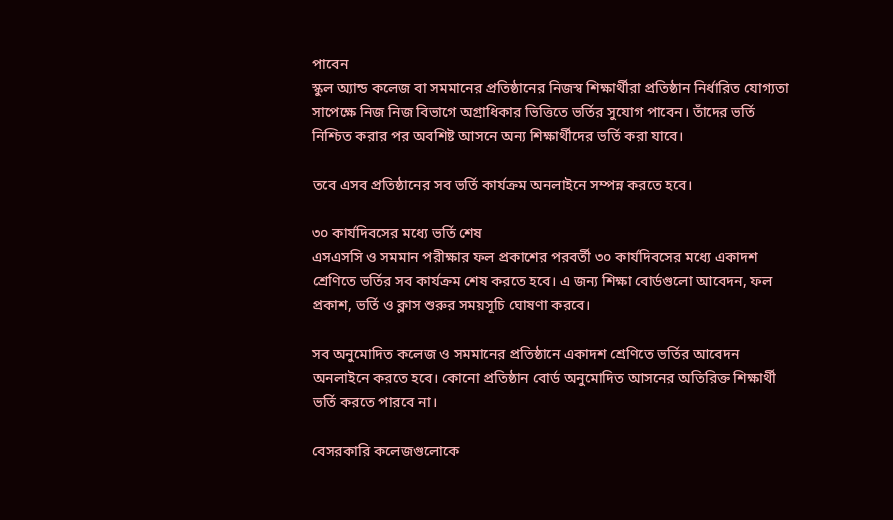পাবেন
স্কুল অ্যান্ড কলেজ বা সমমানের প্রতিষ্ঠানের নিজস্ব শিক্ষার্থীরা প্রতিষ্ঠান নির্ধারিত যোগ্যতা সাপেক্ষে নিজ নিজ বিভাগে অগ্রাধিকার ভিত্তিতে ভর্তির সুযোগ পাবেন। তাঁদের ভর্তি নিশ্চিত করার পর অবশিষ্ট আসনে অন্য শিক্ষার্থীদের ভর্তি করা যাবে।

তবে এসব প্রতিষ্ঠানের সব ভর্তি কার্যক্রম অনলাইনে সম্পন্ন করতে হবে।

৩০ কার্যদিবসের মধ্যে ভর্তি শেষ
এসএসসি ও সমমান পরীক্ষার ফল প্রকাশের পরবর্তী ৩০ কার্যদিবসের মধ্যে একাদশ শ্রেণিতে ভর্তির সব কার্যক্রম শেষ করতে হবে। এ জন্য শিক্ষা বোর্ডগুলো আবেদন, ফল প্রকাশ, ভর্তি ও ক্লাস শুরুর সময়সূচি ঘোষণা করবে।

সব অনুমোদিত কলেজ ও সমমানের প্রতিষ্ঠানে একাদশ শ্রেণিতে ভর্তির আবেদন অনলাইনে করতে হবে। কোনো প্রতিষ্ঠান বোর্ড অনুমোদিত আসনের অতিরিক্ত শিক্ষার্থী ভর্তি করতে পারবে না।

বেসরকারি কলেজগুলোকে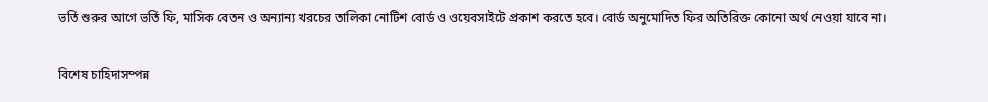ভর্তি শুরুর আগে ভর্তি ফি, মাসিক বেতন ও অন্যান্য খরচের তালিকা নোটিশ বোর্ড ও ওয়েবসাইটে প্রকাশ করতে হবে। বোর্ড অনুমোদিত ফির অতিরিক্ত কোনো অর্থ নেওয়া যাবে না।

বিশেষ চাহিদাসম্পন্ন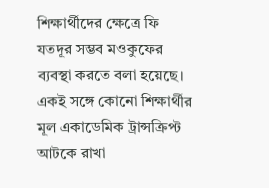শিক্ষার্থীদের ক্ষেত্রে ফি যতদূর সম্ভব মওকুফের ব্যবস্থা করতে বলা হয়েছে। একই সঙ্গে কোনো শিক্ষার্থীর মূল একাডেমিক ট্রান্সক্রিপ্ট আটকে রাখা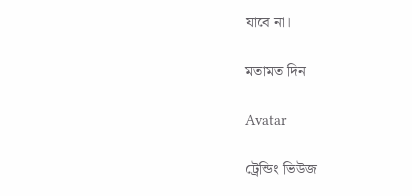যাবে না।

মতামত দিন

Avatar

ট্রেন্ডিং ভিউজ